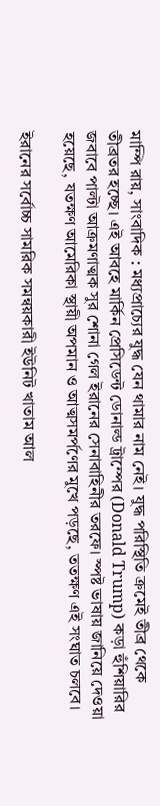মাম্পি রায়, সাংবাদিক : মধ্যপ্রাচ্যের যুদ্ধ যেন থামার নাম নেই। যুদ্ধ পরিস্থিতি ক্রমেই তীব্র থেকে তীব্রতর হচ্ছে। এই আবহে মার্কিন প্রেসিডেন্ট ডোনাল্ড ট্রাম্পের (Donald Trump) কড়া হুঁশিয়ারির জবাবে পাল্টা আক্রমণাত্মক সুর শোনা গেল ইরানের সেনাবাহিনীর তরফে। স্পষ্ট ভাষায় জানিয়ে দেওয়া হয়েছে, যতক্ষণ আমেরিকা স্থায়ী অপমান ও আত্মসমর্পণের মুখে পড়ছে, ততক্ষণ এই সংঘাত চলবে।

ইরানের সর্বোচ্চ সামরিক সমন্বয়কারী ইউনিট খাতাম আল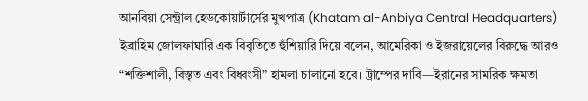আনবিয়া সেন্ট্রাল হেডকোয়ার্টার্সের মুখপাত্র (Khatam al-Anbiya Central Headquarters) ইব্রাহিম জোলফাঘারি এক বিবৃতিতে হুঁশিয়ারি দিয়ে বলেন, আমেরিকা ও ইজরায়েলের বিরুদ্ধে আরও “শক্তিশালী, বিস্তৃত এবং বিধ্বংসী” হামলা চালানো হবে। ট্রাম্পের দাবি—ইরানের সামরিক ক্ষমতা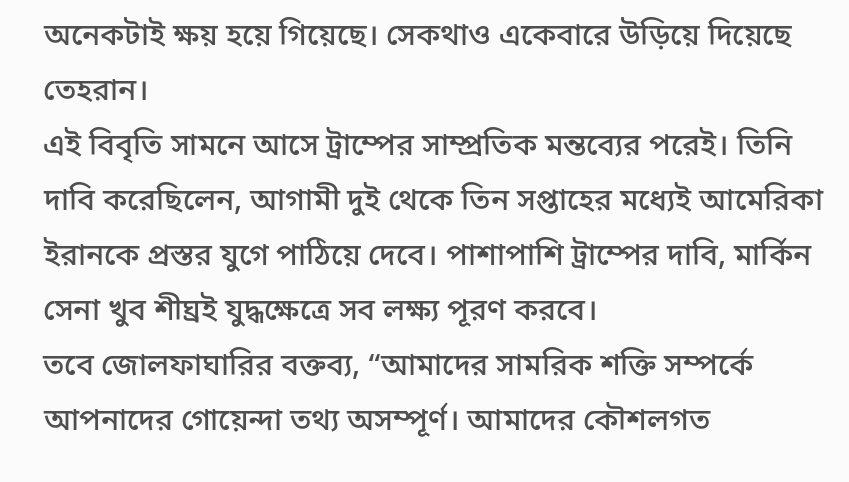অনেকটাই ক্ষয় হয়ে গিয়েছে। সেকথাও একেবারে উড়িয়ে দিয়েছে তেহরান।
এই বিবৃতি সামনে আসে ট্রাম্পের সাম্প্রতিক মন্তব্যের পরেই। তিনি দাবি করেছিলেন, আগামী দুই থেকে তিন সপ্তাহের মধ্যেই আমেরিকা ইরানকে প্রস্তর যুগে পাঠিয়ে দেবে। পাশাপাশি ট্রাম্পের দাবি, মার্কিন সেনা খুব শীঘ্রই যুদ্ধক্ষেত্রে সব লক্ষ্য পূরণ করবে।
তবে জোলফাঘারির বক্তব্য, “আমাদের সামরিক শক্তি সম্পর্কে আপনাদের গোয়েন্দা তথ্য অসম্পূর্ণ। আমাদের কৌশলগত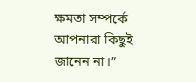ক্ষমতা সম্পর্কে আপনারা কিছুই জানেন না।”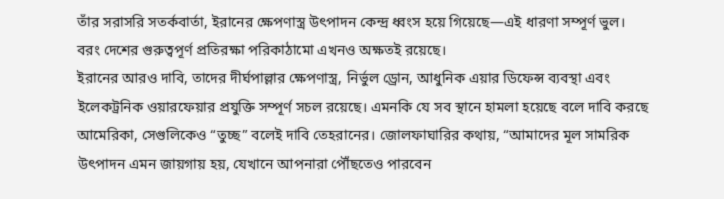তাঁর সরাসরি সতর্কবার্তা, ইরানের ক্ষেপণাস্ত্র উৎপাদন কেন্দ্র ধ্বংস হয়ে গিয়েছে—এই ধারণা সম্পূর্ণ ভুল। বরং দেশের গুরুত্বপূর্ণ প্রতিরক্ষা পরিকাঠামো এখনও অক্ষতই রয়েছে।
ইরানের আরও দাবি, তাদের দীর্ঘপাল্লার ক্ষেপণাস্ত্র, নির্ভুল ড্রোন, আধুনিক এয়ার ডিফেন্স ব্যবস্থা এবং ইলেকট্রনিক ওয়ারফেয়ার প্রযুক্তি সম্পূর্ণ সচল রয়েছে। এমনকি যে সব স্থানে হামলা হয়েছে বলে দাবি করছে আমেরিকা, সেগুলিকেও “তুচ্ছ” বলেই দাবি তেহরানের। জোলফাঘারির কথায়, “আমাদের মূল সামরিক উৎপাদন এমন জায়গায় হয়, যেখানে আপনারা পৌঁছতেও পারবেন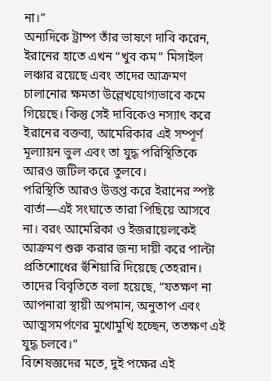না।”
অন্যদিকে ট্রাম্প তাঁর ভাষণে দাবি করেন, ইরানের হাতে এখন “খুব কম” মিসাইল লঞ্চার রয়েছে এবং তাদের আক্রমণ চালানোর ক্ষমতা উল্লেখযোগ্যভাবে কমে গিয়েছে। কিন্তু সেই দাবিকেও নস্যাৎ করে ইরানের বক্তব্য, আমেরিকার এই সম্পূর্ণ মূল্যায়ন ভুল এবং তা যুদ্ধ পরিস্থিতিকে আরও জটিল করে তুলবে।
পরিস্থিতি আরও উত্তপ্ত করে ইরানের স্পষ্ট বার্তা—এই সংঘাতে তারা পিছিয়ে আসবে না। বরং আমেরিকা ও ইজরায়েলকেই আক্রমণ শুরু করার জন্য দায়ী করে পাল্টা প্রতিশোধের হুঁশিয়ারি দিয়েছে তেহরান। তাদের বিবৃতিতে বলা হয়েছে, “যতক্ষণ না আপনারা স্থায়ী অপমান, অনুতাপ এবং আত্মসমর্পণের মুখোমুখি হচ্ছেন, ততক্ষণ এই যুদ্ধ চলবে।”
বিশেষজ্ঞদের মতে, দুই পক্ষের এই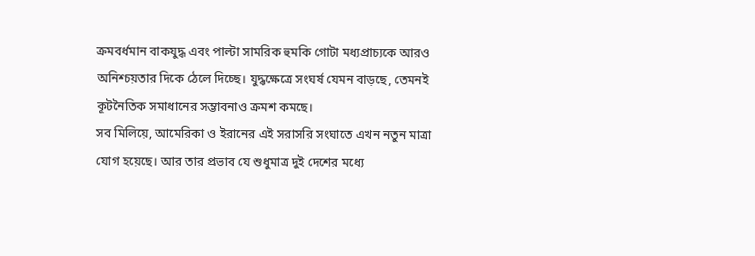ক্রমবর্ধমান বাকযুদ্ধ এবং পাল্টা সামরিক হুমকি গোটা মধ্যপ্রাচ্যকে আরও অনিশ্চয়তার দিকে ঠেলে দিচ্ছে। যুদ্ধক্ষেত্রে সংঘর্ষ যেমন বাড়ছে, তেমনই কূটনৈতিক সমাধানের সম্ভাবনাও ক্রমশ কমছে।
সব মিলিয়ে, আমেরিকা ও ইরানের এই সরাসরি সংঘাতে এখন নতুন মাত্রা যোগ হয়েছে। আর তার প্রভাব যে শুধুমাত্র দুই দেশের মধ্যে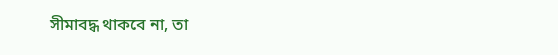সীমাবদ্ধ থাকবে না, তা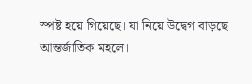স্পষ্ট হয়ে গিয়েছে। যা নিয়ে উদ্বেগ বাড়ছে আন্তর্জাতিক মহলে।